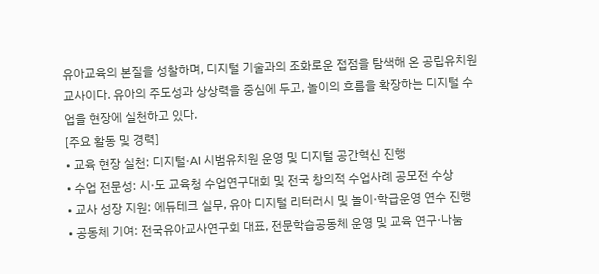유아교육의 본질을 성찰하며, 디지털 기술과의 조화로운 접점을 탐색해 온 공립유치원 교사이다. 유아의 주도성과 상상력을 중심에 두고, 놀이의 흐름을 확장하는 디지털 수업을 현장에 실천하고 있다.
[주요 활동 및 경력]
• 교육 현장 실천: 디지털·AI 시범유치원 운영 및 디지털 공간혁신 진행
• 수업 전문성: 시·도 교육청 수업연구대회 및 전국 창의적 수업사례 공모전 수상
• 교사 성장 지원: 에듀테크 실무, 유아 디지털 리터러시 및 놀이·학급운영 연수 진행
• 공동체 기여: 전국유아교사연구회 대표, 전문학습공동체 운영 및 교육 연구·나눔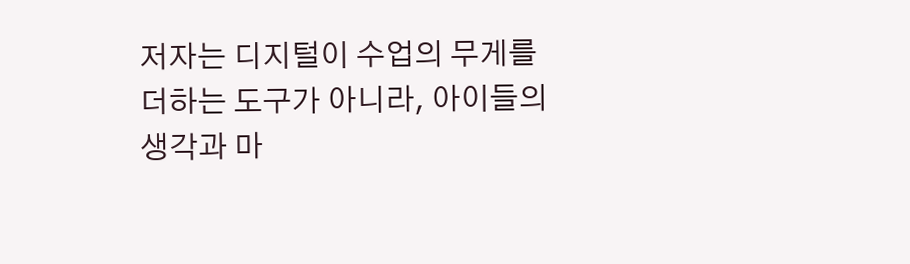저자는 디지털이 수업의 무게를 더하는 도구가 아니라, 아이들의 생각과 마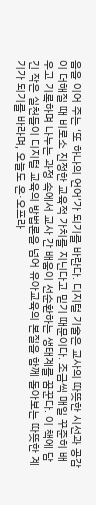음을 이어 주는 ‘또 하나의 언어’가 되기를 바란다. 디지털 기술은 교사의 따뜻한 시선과 공감이 더해질 때 비로소 진정한 교육적 가치를 지닌다고 믿기 때문이다. 조금씩 매일 꾸준히 배우고 기록하며 나누는 과정 속에서 교사 간 배움이 선순환하는 생태계를 꿈꾼다. 이 책에 담긴 작은 실천들이 디지털 교육의 방법론을 넘어 유아교육의 본질을 함께 돌아보는 따뜻한 계기가 되기를 바라며, 오늘도 온·오프라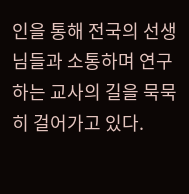인을 통해 전국의 선생님들과 소통하며 연구하는 교사의 길을 묵묵히 걸어가고 있다.